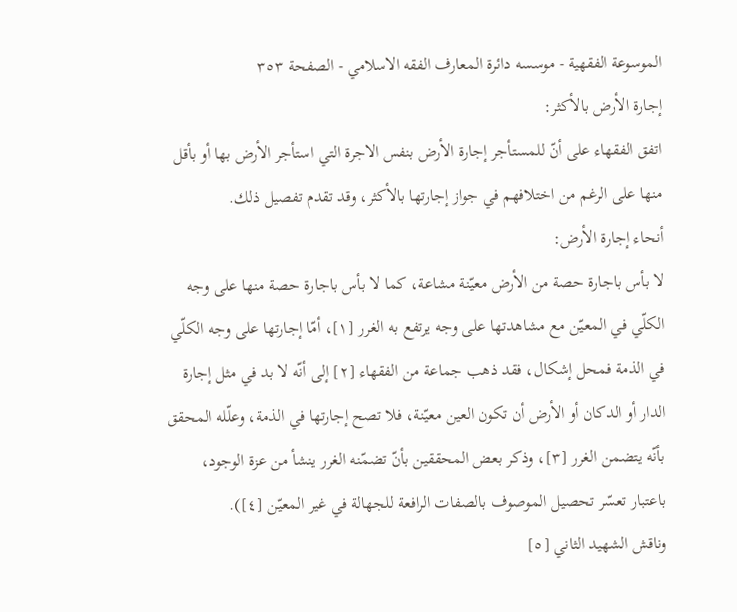الموسوعة الفقهية - موسسه دائرة المعارف الفقه الاسلامي - الصفحة ٣٥٣
إجارة الأرض بالأكثر:
اتفق الفقهاء على أنّ للمستأجر إجارة الأرض بنفس الاجرة التي استأجر الأرض بها أو بأقل منها على الرغم من اختلافهم في جواز إجارتها بالأكثر، وقد تقدم تفصيل ذلك.
أنحاء إجارة الأرض:
لا بأس باجارة حصة من الأرض معيّنة مشاعة، كما لا بأس باجارة حصة منها على وجه الكلّي في المعيّن مع مشاهدتها على وجه يرتفع به الغرر [١]، أمّا إجارتها على وجه الكلّي في الذمة فمحل إشكال، فقد ذهب جماعة من الفقهاء [٢] إلى أنّه لا بد في مثل إجارة الدار أو الدكان أو الأرض أن تكون العين معيّنة، فلا تصح إجارتها في الذمة، وعلّله المحقق بأنّه يتضمن الغرر [٣]، وذكر بعض المحققين بأنّ تضمّنه الغرر ينشأ من عزة الوجود، باعتبار تعسّر تحصيل الموصوف بالصفات الرافعة للجهالة في غير المعيّن [٤]).
وناقش الشهيد الثاني [٥]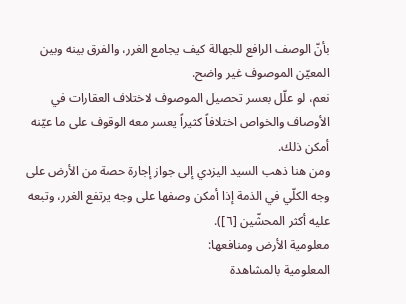بأنّ الوصف الرافع للجهالة كيف يجامع الغرر، والفرق بينه وبين المعيّن الموصوف غير واضح.
نعم، لو علّل بعسر تحصيل الموصوف لاختلاف العقارات في الأوصاف والخواص اختلافاً كثيراً يعسر معه الوقوف على ما عيّنه أمكن ذلك.
ومن هنا ذهب السيد اليزدي إلى جواز إجارة حصة من الأرض على وجه الكلّي في الذمة إذا أمكن وصفها على وجه يرتفع الغرر، وتبعه عليه أكثر المحشّين [٦]).
معلومية الأرض ومنافعها:
المعلومية بالمشاهدة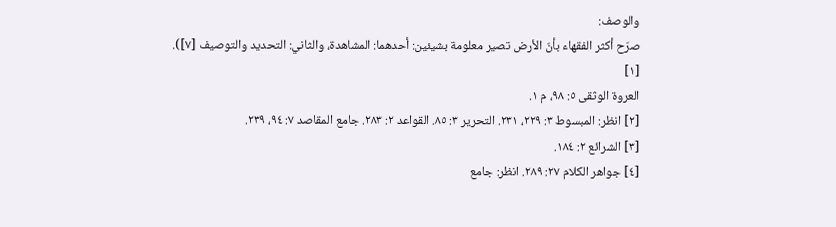والوصف:
صرّح أكثر الفقهاء بأنّ الأرض تصير معلومة بشيئين: أحدهما: المشاهدة، والثاني: التحديد والتوصيف [٧]).
[١]
العروة الوثقى ٥: ٩٨، م ١.
[٢] انظر: المبسوط ٣: ٢٢٩، ٢٣١. التحرير ٣: ٨٥. القواعد ٢: ٢٨٣. جامع المقاصد ٧: ٩٤، ٢٣٩.
[٣] الشرائع ٢: ١٨٤.
[٤] جواهر الكلام ٢٧: ٢٨٩. انظر: جامع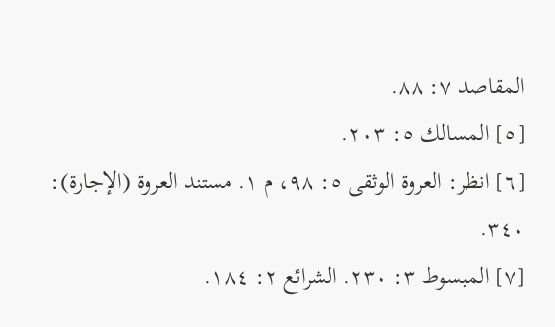المقاصد ٧: ٨٨.
[٥] المسالك ٥: ٢٠٣.
[٦] انظر: العروة الوثقى ٥: ٩٨، م ١. مستند العروة (الإجارة): ٣٤٠.
[٧] المبسوط ٣: ٢٣٠. الشرائع ٢: ١٨٤.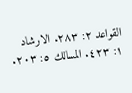القواعد ٢: ٢٨٣. الارشاد ١: ٤٢٣. المسالك ٥: ٢٠٣.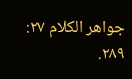جواهر الكلام ٢٧: ٢٨٩.